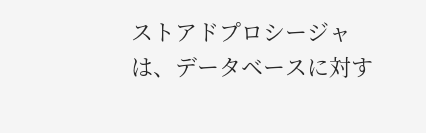ストアドプロシージャは、データベースに対す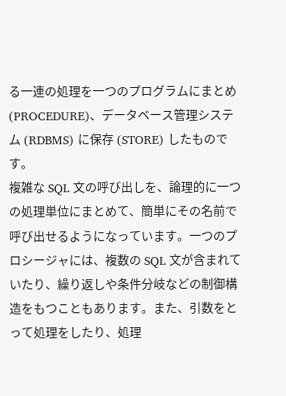る一連の処理を一つのプログラムにまとめ (PROCEDURE)、データベース管理システム (RDBMS) に保存 (STORE) したものです。
複雑な SQL 文の呼び出しを、論理的に一つの処理単位にまとめて、簡単にその名前で呼び出せるようになっています。一つのプロシージャには、複数の SQL 文が含まれていたり、繰り返しや条件分岐などの制御構造をもつこともあります。また、引数をとって処理をしたり、処理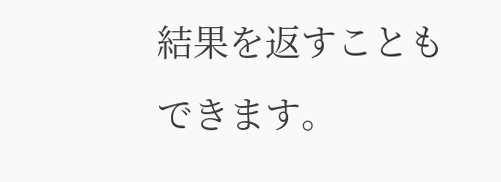結果を返すこともできます。